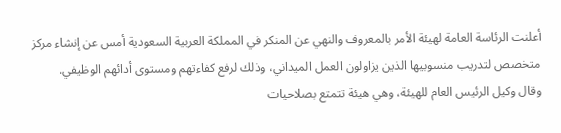أعلنت الرئاسة العامة لهيئة الأمر بالمعروف والنهي عن المنكر في المملكة العربية السعودية أمس عن إنشاء مركز متخصص لتدريب منسوبيها الذين يزاولون العمل الميداني، وذلك لرفع كفاءتهم ومستوى أدائهم الوظيفي.
وقال وكيل الرئيس العام للهيئة، وهي هيئة تتمتع بصلاحيات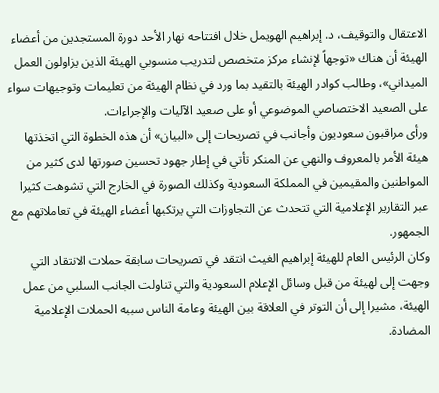الاعتقال والتوقيف، د. إبراهيم الهويمل خلال افتتاحه نهار الأحد دورة المستجدين من أعضاء الهيئة أن هناك «توجهاً لإنشاء مركز متخصص لتدريب منسوبي الهيئة الذين يزاولون العمل الميداني»، وطالب كوادر الهيئة بالتقيد بما ورد في نظام الهيئة من تعليمات وتوجيهات سواء على الصعيد الاختصاصي الموضوعي أو على صعيد الآليات والإجراءات.
ورأى مراقبون سعوديون وأجانب في تصريحات إلى «البيان» أن هذه الخطوة التي اتخذتها هيئة الأمر بالمعروف والنهي عن المنكر تأتي في إطار جهود تحسين صورتها لدى كثير من المواطنين والمقيمين في المملكة السعودية وكذلك الصورة في الخارج التي تشوهت كثيرا عبر التقارير الإعلامية التي تتحدث عن التجاوزات التي يرتكبها أعضاء الهيئة في تعاملاتهم مع الجمهور.
وكان الرئيس العام للهيئة إبراهيم الغيث انتقد في تصريحات سابقة حملات الانتقاد التي وجهت إلى لهيئة من قبل وسائل الإعلام السعودية والتي تناولت الجانب السلبي من عمل الهيئة، مشيرا إلى أن التوتر في العلاقة بين الهيئة وعامة الناس سببه الحملات الإعلامية المضادة.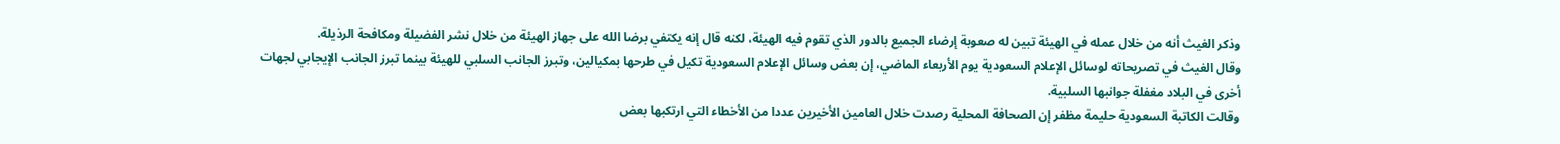وذكر الغيث أنه من خلال عمله في الهيئة تبين له صعوبة إرضاء الجميع بالدور الذي تقوم فيه الهيئة، لكنه قال إنه يكتفي برضا الله على جهاز الهيئة من خلال نشر الفضيلة ومكافحة الرذيلة.
وقال الغيث في تصريحاته لوسائل الإعلام السعودية يوم الأربعاء الماضي، إن بعض وسائل الإعلام السعودية تكيل في طرحها بمكيالين، وتبرز الجانب السلبي للهيئة بينما تبرز الجانب الإيجابي لجهات أخرى في البلاد مغفلة جوانبها السلبية.
وقالت الكاتبة السعودية حليمة مظفر إن الصحافة المحلية رصدت خلال العامين الأخيرين عددا من الأخطاء التي ارتكبها بعض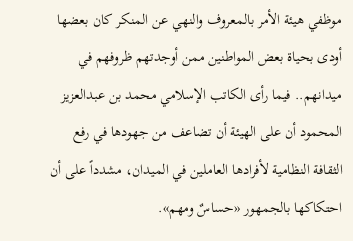موظفي هيئة الأمر بالمعروف والنهي عن المنكر كان بعضها أودى بحياة بعض المواطنين ممن أوجدتهم ظروفهم في ميدانهم.. فيما رأى الكاتب الإسلامي محمد بن عبدالعزيز المحمود أن على الهيئة أن تضاعف من جهودها في رفع الثقافة النظامية لأفرادها العاملين في الميدان، مشدداً على أن احتكاكها بالجمهور «حساسٌ ومهم».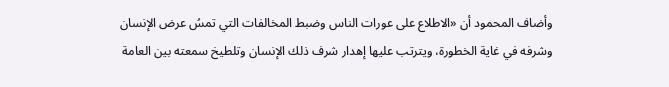وأضاف المحمود أن «الاطلاع على عورات الناس وضبط المخالفات التي تمسُ عرض الإنسان وشرفه في غاية الخطورة، ويترتب عليها إهدار شرف ذلك الإنسان وتلطيخ سمعته بين العامة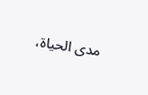مدى الحياة،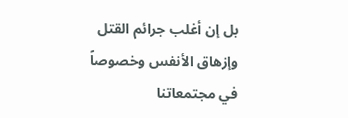بل إن أغلب جرائم القتل وإزهاق الأنفس وخصوصاً في مجتمعاتنا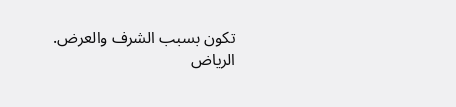تكون بسبب الشرف والعرض.
الرياض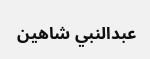عبدالنبي شاهين